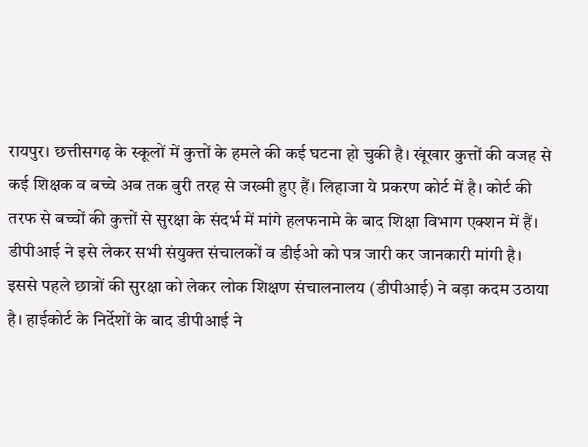रायपुर। छत्तीसगढ़ के स्कूलों में कुत्तों के हमले की कई घटना हो चुकी है। खूंखार कुत्तों की वजह से कई शिक्षक व बच्चे अब तक बुरी तरह से जख्मी हुए हैं। लिहाजा ये प्रकरण कोर्ट में है। कोर्ट की तरफ से बच्चों की कुत्तों से सुरक्षा के संदर्भ में मांगे हलफनामे के बाद शिक्षा विभाग एक्शन में हैं। डीपीआई ने इसे लेकर सभी संयुक्त संचालकों व डीईओ को पत्र जारी कर जानकारी मांगी है।
इससे पहले छात्रों की सुरक्षा को लेकर लोक शिक्षण संचालनालय (डीपीआई) ने बड़ा कदम उठाया है। हाईकोर्ट के निर्देशों के बाद डीपीआई ने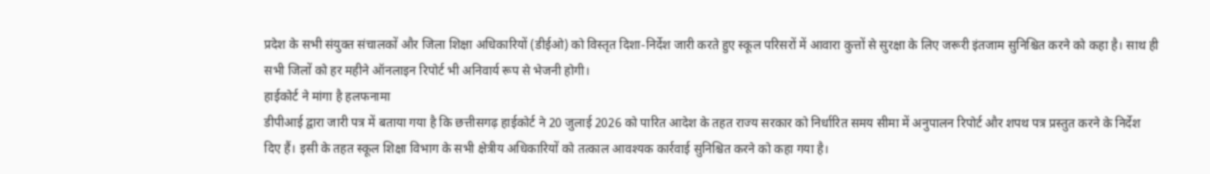प्रदेश के सभी संयुक्त संचालकों और जिला शिक्षा अधिकारियों (डीईओ) को विस्तृत दिशा-निर्देश जारी करते हुए स्कूल परिसरों में आवारा कुत्तों से सुरक्षा के लिए जरूरी इंतजाम सुनिश्चित करने को कहा है। साथ ही सभी जिलों को हर महीने ऑनलाइन रिपोर्ट भी अनिवार्य रूप से भेजनी होगी।
हाईकोर्ट ने मांगा है हलफनामा
डीपीआई द्वारा जारी पत्र में बताया गया है कि छत्तीसगढ़ हाईकोर्ट ने 20 जुलाई 2026 को पारित आदेश के तहत राज्य सरकार को निर्धारित समय सीमा में अनुपालन रिपोर्ट और शपथ पत्र प्रस्तुत करने के निर्देश दिए हैं। इसी के तहत स्कूल शिक्षा विभाग के सभी क्षेत्रीय अधिकारियों को तत्काल आवश्यक कार्रवाई सुनिश्चित करने को कहा गया है।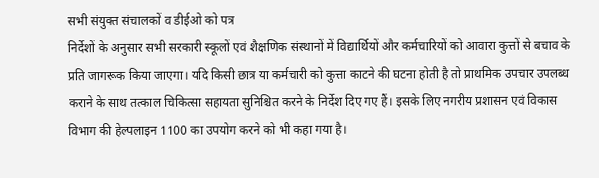सभी संयुक्त संचालकों व डीईओ को पत्र
निर्देशों के अनुसार सभी सरकारी स्कूलों एवं शैक्षणिक संस्थानों में विद्यार्थियों और कर्मचारियों को आवारा कुत्तों से बचाव के प्रति जागरूक किया जाएगा। यदि किसी छात्र या कर्मचारी को कुत्ता काटने की घटना होती है तो प्राथमिक उपचार उपलब्ध कराने के साथ तत्काल चिकित्सा सहायता सुनिश्चित करने के निर्देश दिए गए हैं। इसके लिए नगरीय प्रशासन एवं विकास विभाग की हेल्पलाइन 1100 का उपयोग करने को भी कहा गया है।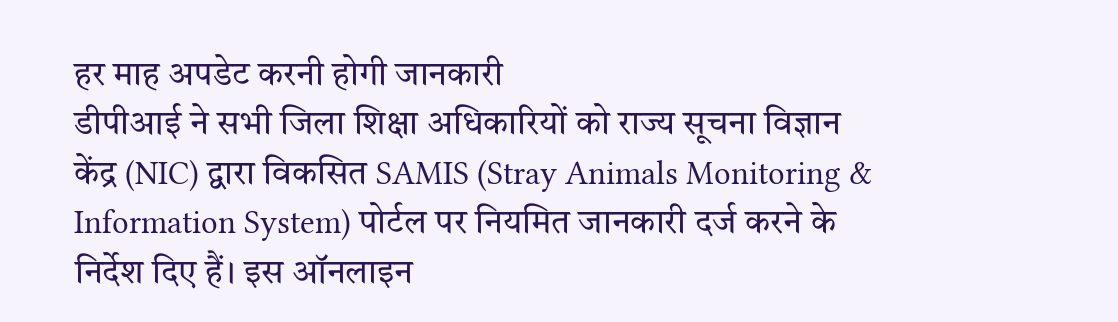हर माह अपडेट करनी होगी जानकारी
डीपीआई ने सभी जिला शिक्षा अधिकारियों को राज्य सूचना विज्ञान केंद्र (NIC) द्वारा विकसित SAMIS (Stray Animals Monitoring & Information System) पोर्टल पर नियमित जानकारी दर्ज करने के निर्देश दिए हैं। इस ऑनलाइन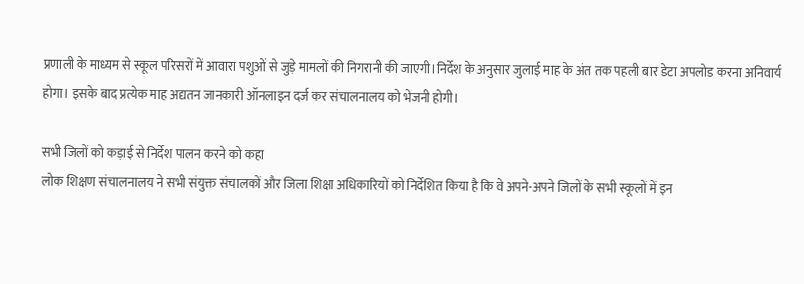प्रणाली के माध्यम से स्कूल परिसरों में आवारा पशुओं से जुड़े मामलों की निगरानी की जाएगी।निर्देश के अनुसार जुलाई माह के अंत तक पहली बार डेटा अपलोड करना अनिवार्य होगा। इसके बाद प्रत्येक माह अद्यतन जानकारी ऑनलाइन दर्ज कर संचालनालय को भेजनी होगी।

सभी जिलों को कड़ाई से निर्देश पालन करने को कहा
लोक शिक्षण संचालनालय ने सभी संयुक्त संचालकों और जिला शिक्षा अधिकारियों को निर्देशित किया है कि वे अपने-अपने जिलों के सभी स्कूलों में इन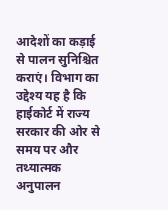आदेशों का कड़ाई से पालन सुनिश्चित कराएं। विभाग का उद्देश्य यह है कि हाईकोर्ट में राज्य सरकार की ओर से समय पर और तथ्यात्मक अनुपालन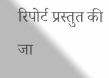रिपोर्ट प्रस्तुत की जा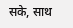सके, साथ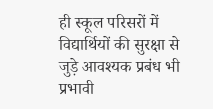ही स्कूल परिसरों में विद्यार्थियों की सुरक्षा से जुड़े आवश्यक प्रबंध भी प्रभावी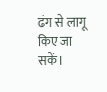ढंग से लागू किए जा सकें।